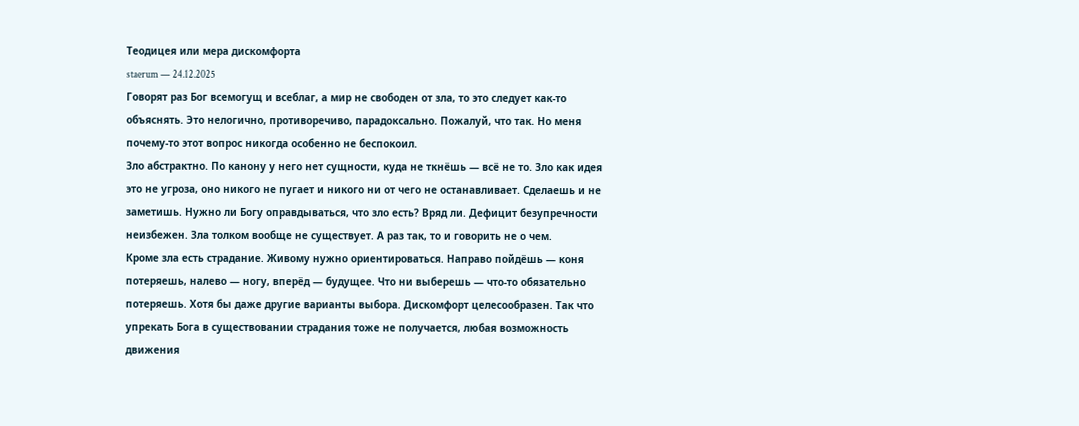Теодицея или мера дискомфорта
staerum — 24.12.2025
Говорят раз Бог всемогущ и всеблаг, а мир не свободен от зла, то это следует как-то объяснять. Это нелогично, противоречиво, парадоксально. Пожалуй, что так. Но меня почему-то этот вопрос никогда особенно не беспокоил.
Зло абстрактно. По канону у него нет сущности, куда не ткнёшь — всё не то. Зло как идея это не угроза, оно никого не пугает и никого ни от чего не останавливает. Сделаешь и не заметишь. Нужно ли Богу оправдываться, что зло есть? Вряд ли. Дефицит безупречности неизбежен. Зла толком вообще не существует. А раз так, то и говорить не о чем.
Кроме зла есть страдание. Живому нужно ориентироваться. Направо пойдёшь — коня потеряешь, налево — ногу, вперёд — будущее. Что ни выберешь — что-то обязательно потеряешь. Хотя бы даже другие варианты выбора. Дискомфорт целесообразен. Так что упрекать Бога в существовании страдания тоже не получается, любая возможность движения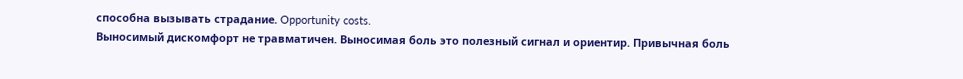способна вызывать страдание. Opportunity costs.
Выносимый дискомфорт не травматичен. Выносимая боль это полезный сигнал и ориентир. Привычная боль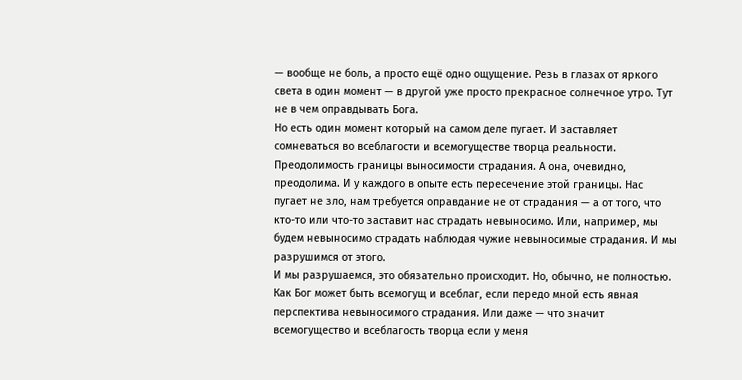— вообще не боль, а просто ещё одно ощущение. Резь в глазах от яркого света в один момент — в другой уже просто прекрасное солнечное утро. Тут не в чем оправдывать Бога.
Но есть один момент который на самом деле пугает. И заставляет сомневаться во всеблагости и всемогуществе творца реальности. Преодолимость границы выносимости страдания. А она, очевидно, преодолима. И у каждого в опыте есть пересечение этой границы. Нас пугает не зло, нам требуется оправдание не от страдания — а от того, что кто-то или что-то заставит нас страдать невыносимо. Или, например, мы будем невыносимо страдать наблюдая чужие невыносимые страдания. И мы разрушимся от этого.
И мы разрушаемся, это обязательно происходит. Но, обычно, не полностью.
Как Бог может быть всемогущ и всеблаг, если передо мной есть явная перспектива невыносимого страдания. Или даже — что значит всемогущество и всеблагость творца если у меня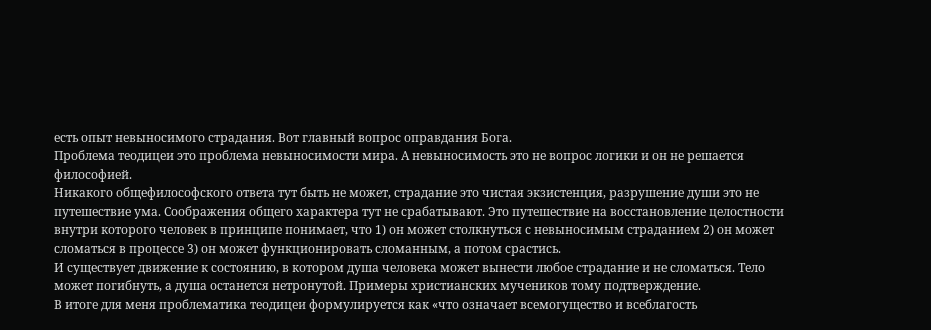есть опыт невыносимого страдания. Вот главный вопрос оправдания Бога.
Проблема теодицеи это проблема невыносимости мира. А невыносимость это не вопрос логики и он не решается философией.
Никакого общефилософского ответа тут быть не может, страдание это чистая экзистенция, разрушение души это не путешествие ума. Соображения общего характера тут не срабатывают. Это путешествие на восстановление целостности внутри которого человек в принципе понимает, что 1) он может столкнуться с невыносимым страданием 2) он может сломаться в процессе 3) он может функционировать сломанным, а потом срастись.
И существует движение к состоянию, в котором душа человека может вынести любое страдание и не сломаться. Тело может погибнуть, а душа останется нетронутой. Примеры христианских мучеников тому подтверждение.
В итоге для меня проблематика теодицеи формулируется как «что означает всемогущество и всеблагость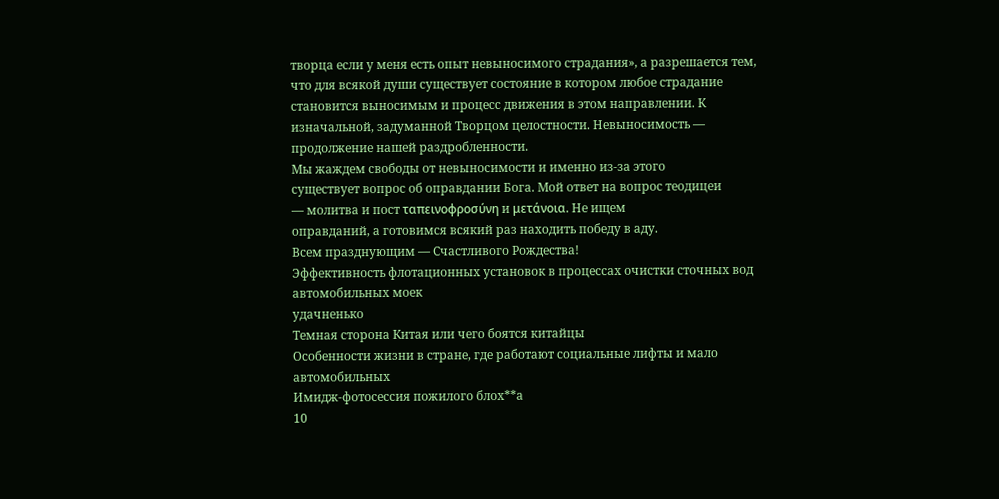творца если у меня есть опыт невыносимого страдания», а разрешается тем, что для всякой души существует состояние в котором любое страдание становится выносимым и процесс движения в этом направлении. К изначальной, задуманной Творцом целостности. Невыносимость — продолжение нашей раздробленности.
Мы жаждем свободы от невыносимости и именно из-за этого
существует вопрос об оправдании Бога. Мой ответ на вопрос теодицеи
— молитва и пост ταπεινοφροσύνη и μετάνοια. Не ищем
оправданий, а готовимся всякий раз находить победу в аду.
Всем празднующим — Счастливого Рождества!
Эффективность флотационных установок в процессах очистки сточных вод автомобильных моек
удачненько
Темная сторона Китая или чего боятся китайцы
Особенности жизни в стране, где работают социальные лифты и мало автомобильных
Имидж-фотосессия пожилого блох**а
10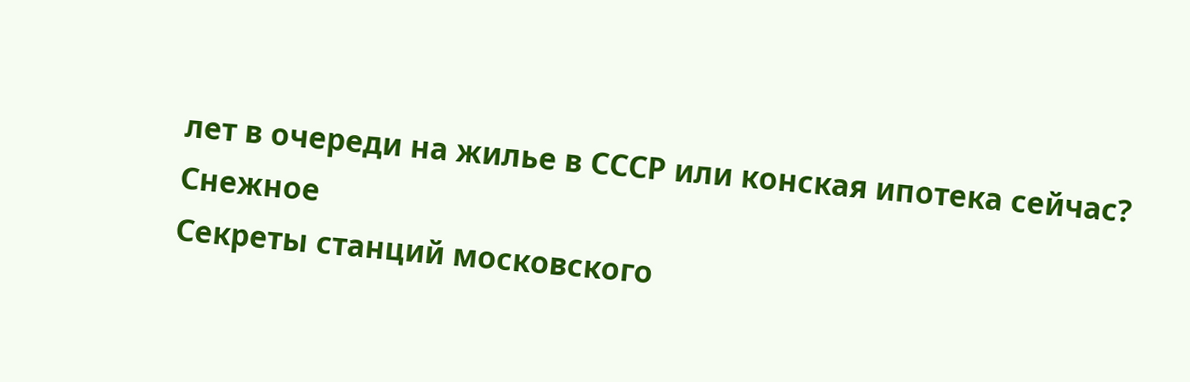лет в очереди на жилье в СССР или конская ипотека сейчас?
Снежное
Секреты станций московского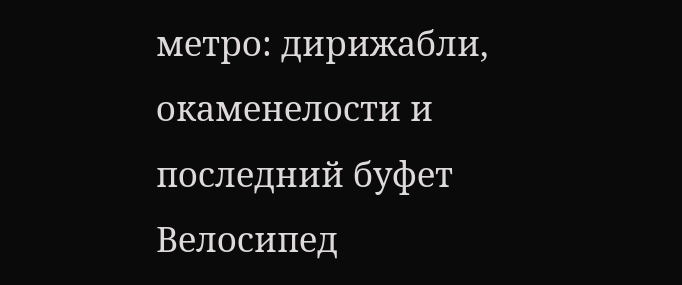метро: дирижабли, окаменелости и последний буфет
Велосипед